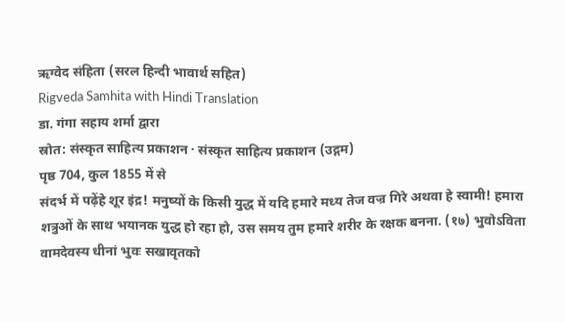ऋग्वेद संहिता (सरल हिन्दी भावार्थ सहित)
Rigveda Samhita with Hindi Translation
डा. गंगा सहाय शर्मा द्वारा
स्रोत: संस्कृत साहित्य प्रकाशन · संस्कृत साहित्य प्रकाशन (उद्गम)
पृष्ठ 704, कुल 1855 में से
संदर्भ में पढ़ेंहे शूर इंद्र! मनुष्यों के किसी युद्ध में यदि हमारे मध्य तेज वज्र गिरे अथवा हे स्वामी! हमारा शत्रुओं के साथ भयानक युद्ध हो रहा हो, उस समय तुम हमारे शरीर के रक्षक बनना. (१७) भुवोऽविता वामदेवस्य धीनां भुवः सखावृतको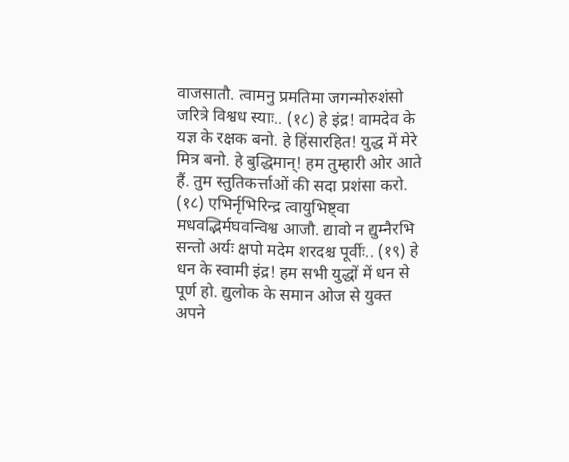वाजसातौ. त्वामनु प्रमतिमा जगन्मोरुशंसो जरित्रे विश्वध स्याः.. (१८) हे इंद्र! वामदेव के यज्ञ के रक्षक बनो. हे हिंसारहित! युद्ध में मेरे मित्र बनो. हे बुद्धिमान्! हम तुम्हारी ओर आते हैं. तुम स्तुतिकर्त्ताओं की सदा प्रशंसा करो. (१८) एभिर्नृभिरिन्द्र त्वायुभिष्ट्वा मधवद्भिर्मघवन्विश्व आजौ. द्यावो न द्युम्नैरभि सन्तो अर्यः क्षपो मदेम शरदश्च पूर्वीः.. (१९) हे धन के स्वामी इंद्र! हम सभी युद्धों में धन से पूर्ण हो. द्युलोक के समान ओज से युक्त अपने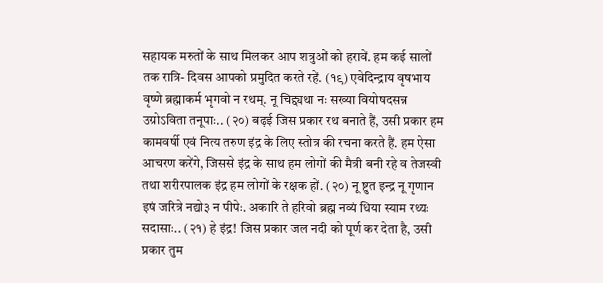सहायक मरुतों के साथ मिलकर आप शत्रुओं को हरावें. हम कई सालों तक रात्रि- दिवस आपको प्रमुदित करते रहें. (१९) एवेदिन्द्राय वृषभाय वृष्णे ब्रह्माकर्म भृगवो न रथम्. नू चिद्द्यथा नः सख्या वियोषदसन्न उग्रोऽविता तनूपाः.. (२०) बढ़ई जिस प्रकार रथ बनाते हैं, उसी प्रकार हम कामवर्षी एवं नित्य तरुण इंद्र के लिए स्तोत्र की रचना करते हैं. हम ऐसा आचरण करेंगे, जिससे इंद्र के साथ हम लोगों की मैत्री बनी रहे व तेजस्वी तथा शरीरपालक इंद्र हम लोगों के रक्षक हों. (२०) नू ष्टुत इन्द्र नू गृणान इषं जरित्रे नद्यो३ न पीपेः. अकारि ते हरिवो ब्रह्म नव्यं धिया स्याम रथ्यः सदासाः.. (२१) हे इंद्र! जिस प्रकार जल नदी को पूर्ण कर देता है, उसी प्रकार तुम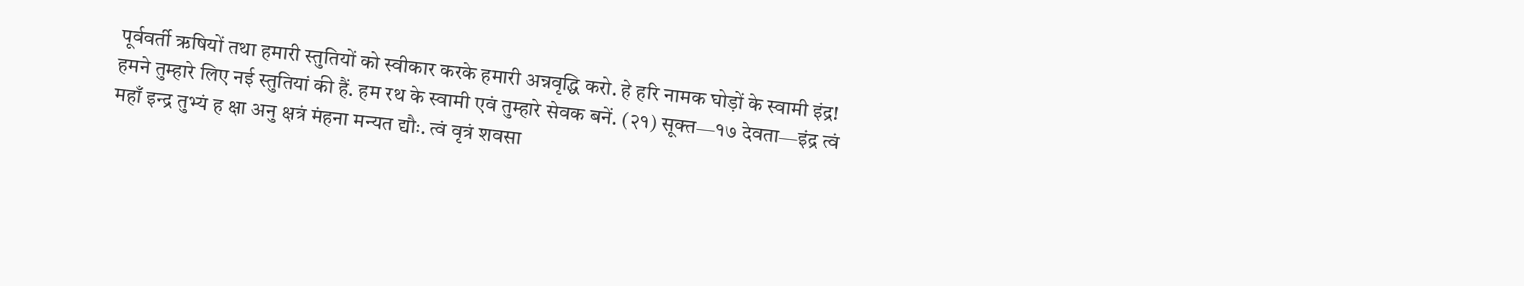पूर्ववर्ती ऋषियों तथा हमारी स्तुतियों को स्वीकार करके हमारी अन्नवृद्धि करो. हे हरि नामक घोड़ों के स्वामी इंद्र! हमने तुम्हारे लिए नई स्तुतियां की हैं. हम रथ के स्वामी एवं तुम्हारे सेवक बनें. (२१) सूक्त—१७ देवता—इंद्र त्वं महाँ इन्द्र तुभ्यं ह क्षा अनु क्षत्रं मंहना मन्यत द्यौः. त्वं वृत्रं शवसा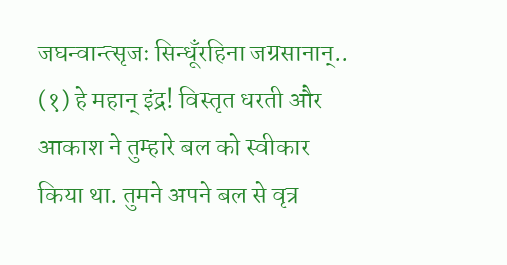जघन्वान्त्सृजः सिन्धूँरहिना जग्रसानान्.. (१) हे महान् इंद्र! विस्तृत धरती और आकाश ने तुम्हारे बल को स्वीकार किया था. तुमने अपने बल से वृत्र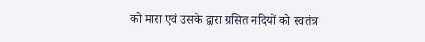को मारा एवं उसके द्वारा ग्रसित नदियों को स्वतंत्र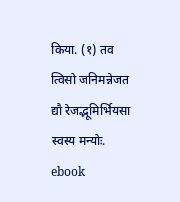किया. (१) तव त्विसो जनिमन्नेजत द्यौ रेजद्भूमिर्भियसा स्वस्य मन्योः. ebook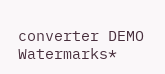converter DEMO Watermarks*